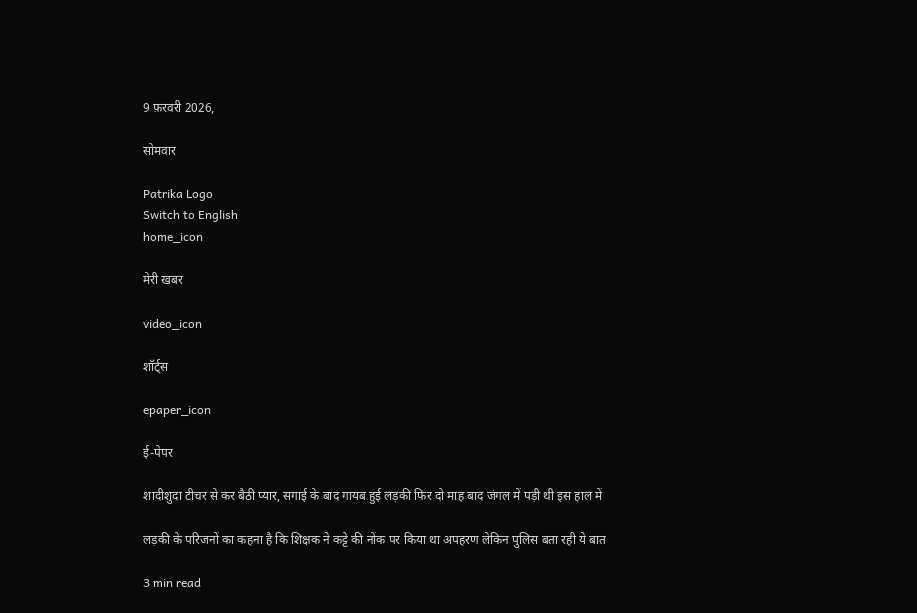9 फ़रवरी 2026,

सोमवार

Patrika Logo
Switch to English
home_icon

मेरी खबर

video_icon

शॉर्ट्स

epaper_icon

ई-पेपर

शादीशुदा टीचर से कर बैठी प्यार, सगाई के बाद गायब हुई लड़की फिर दो माह बाद जंगल में पड़ी थी इस हाल में

लड़की के परिजनों का कहना है कि शिक्षक ने कट्टे की नोंक पर किया था अपहरण लेकिन पुलिस बता रही ये बात

3 min read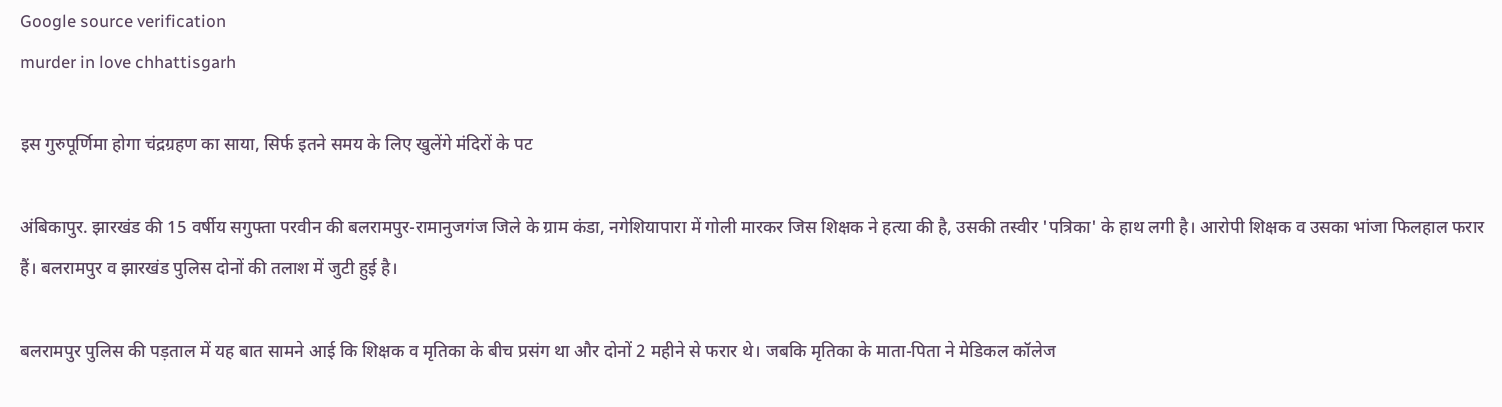Google source verification
murder in love chhattisgarh

इस गुरुपूर्णिमा होगा चंद्रग्रहण का साया, सिर्फ इतने समय के लिए खुलेंगे मंदिरों के पट

अंबिकापुर. झारखंड की 15 वर्षीय सगुफ्ता परवीन की बलरामपुर-रामानुजगंज जिले के ग्राम कंडा, नगेशियापारा में गोली मारकर जिस शिक्षक ने हत्या की है, उसकी तस्वीर 'पत्रिका' के हाथ लगी है। आरोपी शिक्षक व उसका भांजा फिलहाल फरार हैं। बलरामपुर व झारखंड पुलिस दोनों की तलाश में जुटी हुई है।

बलरामपुर पुलिस की पड़ताल में यह बात सामने आई कि शिक्षक व मृतिका के बीच प्रसंग था और दोनों 2 महीने से फरार थे। जबकि मृतिका के माता-पिता ने मेडिकल कॉलेज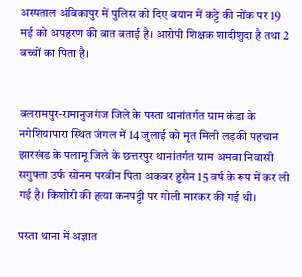अस्पताल अंबिकापुर में पुलिस को दिए बयान में कट्टे की नोंक पर 19 मई को अपहरण की बात बताई है। आरोपी शिक्षक शादीशुदा है तथा 2 बच्चों का पिता है।


बलरामपुर-रामानुजगंज जिले के पस्ता थानांतर्गत ग्राम कंडा के नगेशियापारा स्थित जंगल में 14 जुलाई को मृत मिली लड़की पहचान झारखंड के पलामू जिले के छत्तरपुर थानांतर्गत ग्राम अमवा निवासी सगुफ्ता उर्फ सोनम परवीन पिता अकबर हुसैन 15 वर्ष के रूप में कर ली गई है। किशोरी की हत्या कनपट्टी पर गोली मारकर की गई थी।

पस्ता थाना में अज्ञात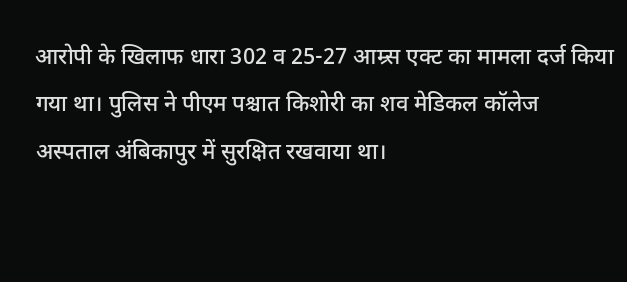आरोपी के खिलाफ धारा 302 व 25-27 आम्र्स एक्ट का मामला दर्ज किया गया था। पुलिस ने पीएम पश्चात किशोरी का शव मेडिकल कॉलेज अस्पताल अंबिकापुर में सुरक्षित रखवाया था।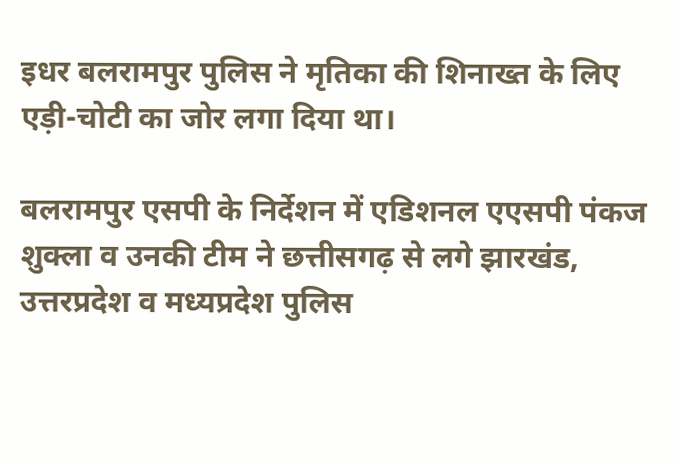इधर बलरामपुर पुलिस ने मृतिका की शिनाख्त के लिए एड़ी-चोटी का जोर लगा दिया था।

बलरामपुर एसपी के निर्देशन में एडिशनल एएसपी पंकज शुक्ला व उनकी टीम ने छत्तीसगढ़ से लगे झारखंड, उत्तरप्रदेश व मध्यप्रदेश पुलिस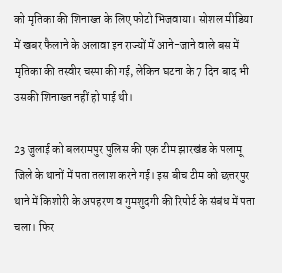को मृतिका की शिनाख्त के लिए फोटो भिजवाया। सोशल मीडिया में खबर फैलाने के अलावा इन राज्यों में आने-जाने वाले बस में मृतिका की तस्वीर चस्पा की गई, लेकिन घटना के 7 दिन बाद भी उसकी शिनाख्त नहीं हो पाई थी।

23 जुलाई को बलरामपुर पुलिस की एक टीम झारखंड के पलामू जिले के थानों में पता तलाश करने गई। इस बीच टीम को छत्तरपुर थाने में किशोरी के अपहरण व गुमशुदगी की रिपोर्ट के संबंध में पता चला। फिर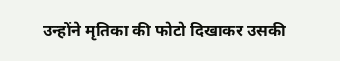उन्होंने मृतिका की फोटो दिखाकर उसकी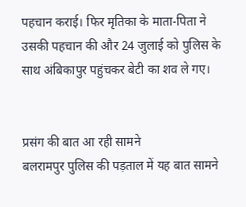पहचान कराई। फिर मृतिका के माता-पिता ने उसकी पहचान की और 24 जुलाई को पुलिस के साथ अंबिकापुर पहुंचकर बेटी का शव ले गए।


प्रसंग की बात आ रही सामने
बलरामपुर पुलिस की पड़ताल में यह बात सामने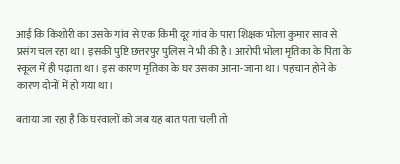आई कि किशोरी का उसके गांव से एक किमी दूर गांव के पारा शिक्षक भोला कुमार साव से प्रसंग चल रहा था। इसकी पुष्टि छत्तरपुर पुलिस ने भी की है। आरोपी भोला मृतिका के पिता के स्कूल में ही पढ़ाता था। इस कारण मृतिका के घर उसका आना-जाना था। पहचान होने के कारण दोनों में हो गया था।

बताया जा रहा है कि घरवालों को जब यह बात पता चली तो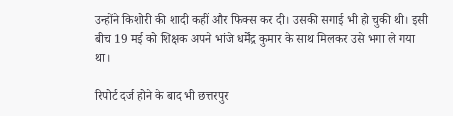उन्होंने किशोरी की शादी कहीं और फिक्स कर दी। उसकी सगाई भी हो चुकी थी। इसी बीच 19 मई को शिक्षक अपने भांजे धर्मेंद्र कुमार के साथ मिलकर उसे भगा ले गया था।

रिपोर्ट दर्ज होने के बाद भी छत्तरपुर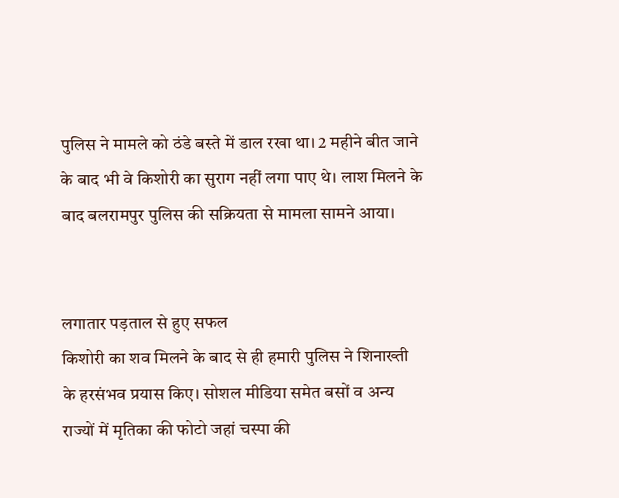पुलिस ने मामले को ठंडे बस्ते में डाल रखा था। 2 महीने बीत जाने के बाद भी वे किशोरी का सुराग नहीं लगा पाए थे। लाश मिलने के बाद बलरामपुर पुलिस की सक्रियता से मामला सामने आया।


लगातार पड़ताल से हुए सफल
किशोरी का शव मिलने के बाद से ही हमारी पुलिस ने शिनाख्ती के हरसंभव प्रयास किए। सोशल मीडिया समेत बसों व अन्य राज्यों में मृतिका की फोटो जहां चस्पा की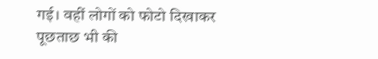गई। वहीं लोगों को फोटो दिखाकर पूछताछ भी की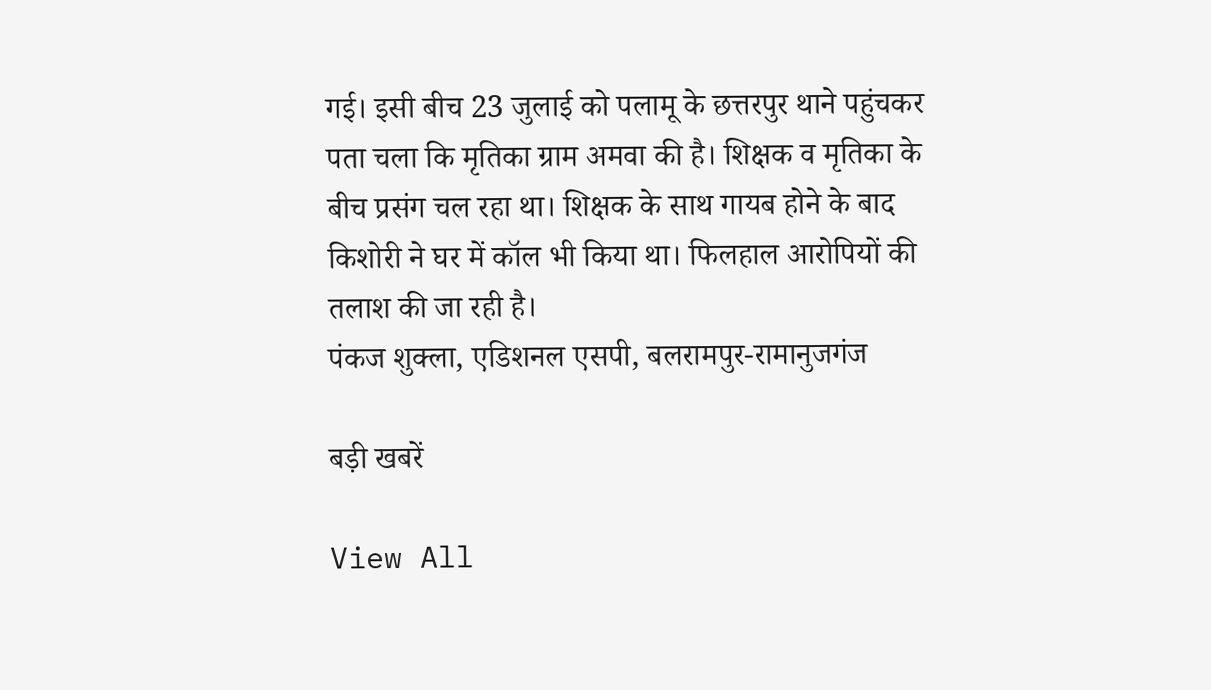गई। इसी बीच 23 जुलाई को पलामू के छत्तरपुर थाने पहुंचकर पता चला कि मृतिका ग्राम अमवा की है। शिक्षक व मृतिका के बीच प्रसंग चल रहा था। शिक्षक के साथ गायब होने के बाद किशोरी ने घर में कॉल भी किया था। फिलहाल आरोपियों की तलाश की जा रही है।
पंकज शुक्ला, एडिशनल एसपी, बलरामपुर-रामानुजगंज

बड़ी खबरें

View All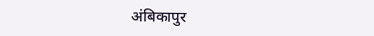अंबिकापुर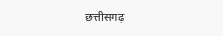छत्तीसगढ़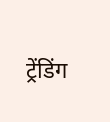ट्रेंडिंग